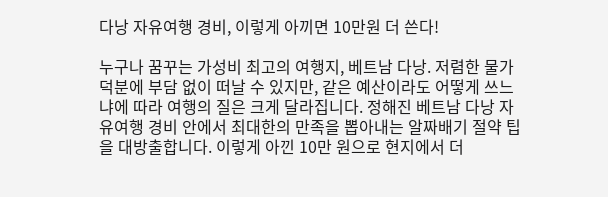다낭 자유여행 경비, 이렇게 아끼면 10만원 더 쓴다!

누구나 꿈꾸는 가성비 최고의 여행지, 베트남 다낭. 저렴한 물가 덕분에 부담 없이 떠날 수 있지만, 같은 예산이라도 어떻게 쓰느냐에 따라 여행의 질은 크게 달라집니다. 정해진 베트남 다낭 자유여행 경비 안에서 최대한의 만족을 뽑아내는 알짜배기 절약 팁을 대방출합니다. 이렇게 아낀 10만 원으로 현지에서 더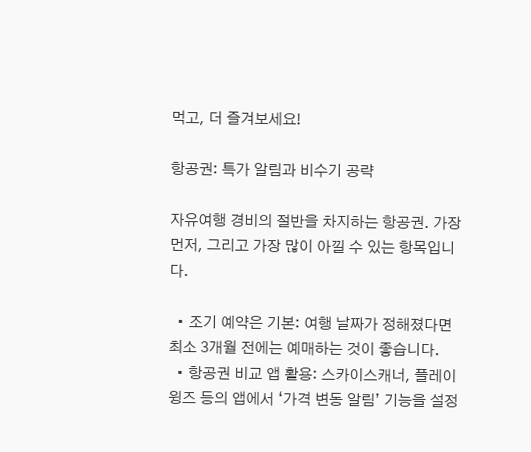먹고, 더 즐겨보세요!

항공권: 특가 알림과 비수기 공략

자유여행 경비의 절반을 차지하는 항공권. 가장 먼저, 그리고 가장 많이 아낄 수 있는 항목입니다.

  • 조기 예약은 기본: 여행 날짜가 정해졌다면 최소 3개월 전에는 예매하는 것이 좋습니다.
  • 항공권 비교 앱 활용: 스카이스캐너, 플레이윙즈 등의 앱에서 ‘가격 변동 알림’ 기능을 설정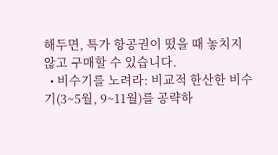해두면, 특가 항공권이 떴을 때 놓치지 않고 구매할 수 있습니다.
  • 비수기를 노려라: 비교적 한산한 비수기(3~5월, 9~11월)를 공략하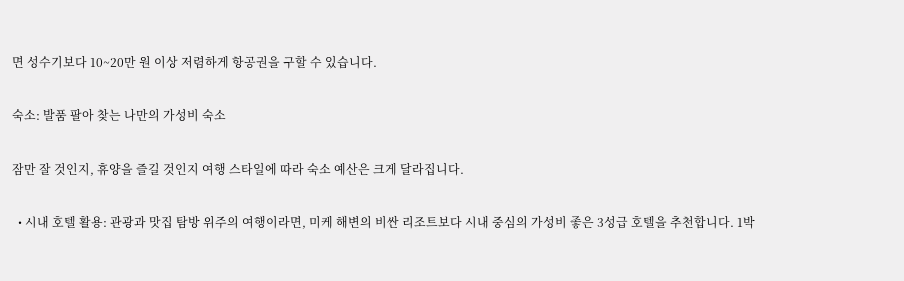면 성수기보다 10~20만 원 이상 저렴하게 항공권을 구할 수 있습니다.

숙소: 발품 팔아 찾는 나만의 가성비 숙소

잠만 잘 것인지, 휴양을 즐길 것인지 여행 스타일에 따라 숙소 예산은 크게 달라집니다.

  • 시내 호텔 활용: 관광과 맛집 탐방 위주의 여행이라면, 미케 해변의 비싼 리조트보다 시내 중심의 가성비 좋은 3성급 호텔을 추천합니다. 1박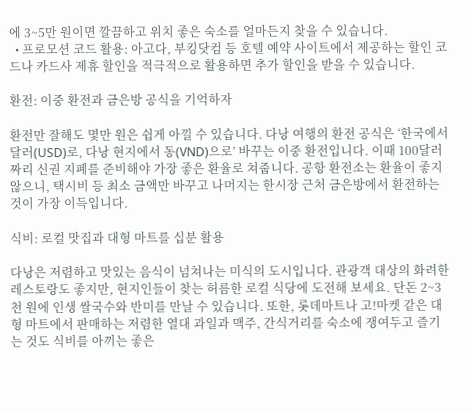에 3~5만 원이면 깔끔하고 위치 좋은 숙소를 얼마든지 찾을 수 있습니다.
  • 프로모션 코드 활용: 아고다, 부킹닷컴 등 호텔 예약 사이트에서 제공하는 할인 코드나 카드사 제휴 할인을 적극적으로 활용하면 추가 할인을 받을 수 있습니다.

환전: 이중 환전과 금은방 공식을 기억하자

환전만 잘해도 몇만 원은 쉽게 아낄 수 있습니다. 다낭 여행의 환전 공식은 ‘한국에서 달러(USD)로, 다낭 현지에서 동(VND)으로’ 바꾸는 이중 환전입니다. 이때 100달러짜리 신권 지폐를 준비해야 가장 좋은 환율로 쳐줍니다. 공항 환전소는 환율이 좋지 않으니, 택시비 등 최소 금액만 바꾸고 나머지는 한시장 근처 금은방에서 환전하는 것이 가장 이득입니다.

식비: 로컬 맛집과 대형 마트를 십분 활용

다낭은 저렴하고 맛있는 음식이 넘쳐나는 미식의 도시입니다. 관광객 대상의 화려한 레스토랑도 좋지만, 현지인들이 찾는 허름한 로컬 식당에 도전해 보세요. 단돈 2~3천 원에 인생 쌀국수와 반미를 만날 수 있습니다. 또한, 롯데마트나 고!마켓 같은 대형 마트에서 판매하는 저렴한 열대 과일과 맥주, 간식거리를 숙소에 쟁여두고 즐기는 것도 식비를 아끼는 좋은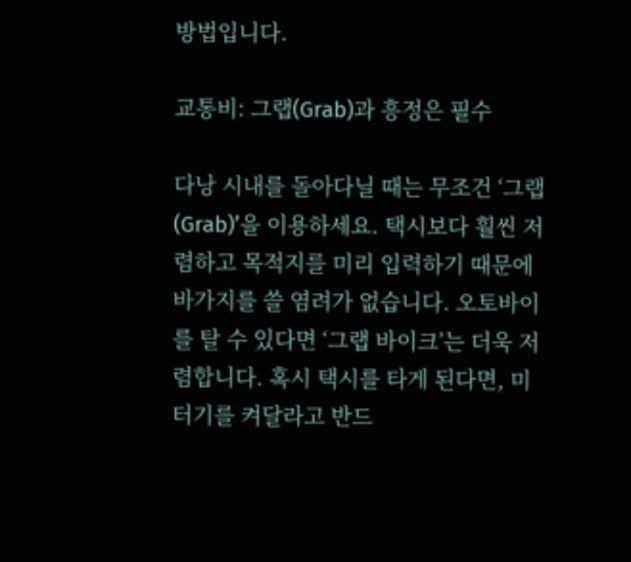방법입니다.

교통비: 그랩(Grab)과 흥정은 필수

다낭 시내를 돌아다닐 때는 무조건 ‘그랩(Grab)’을 이용하세요. 택시보다 훨씬 저렴하고 목적지를 미리 입력하기 때문에 바가지를 쓸 염려가 없습니다. 오토바이를 탈 수 있다면 ‘그랩 바이크’는 더욱 저렴합니다. 혹시 택시를 타게 된다면, 미터기를 켜달라고 반드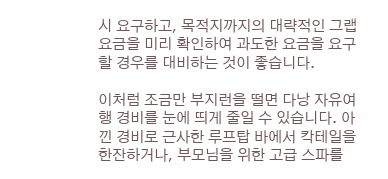시 요구하고, 목적지까지의 대략적인 그랩 요금을 미리 확인하여 과도한 요금을 요구할 경우를 대비하는 것이 좋습니다.

이처럼 조금만 부지런을 떨면 다낭 자유여행 경비를 눈에 띄게 줄일 수 있습니다. 아낀 경비로 근사한 루프탑 바에서 칵테일을 한잔하거나, 부모님을 위한 고급 스파를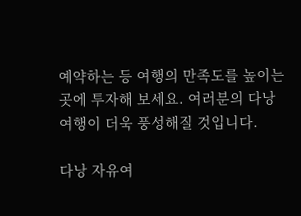예약하는 등 여행의 만족도를 높이는 곳에 투자해 보세요. 여러분의 다낭 여행이 더욱 풍성해질 것입니다.

다낭 자유여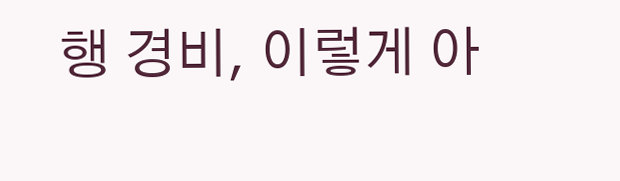행 경비, 이렇게 아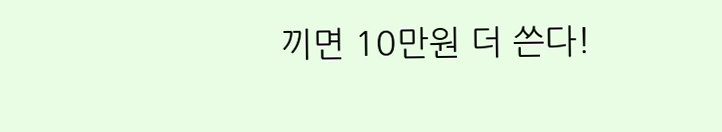끼면 10만원 더 쓴다!